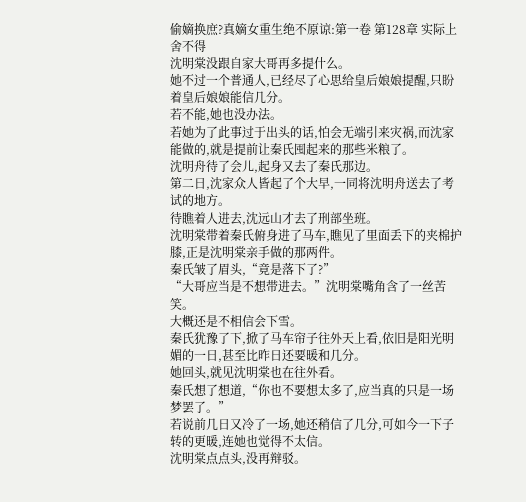偷嫡换庶?真嫡女重生绝不原谅:第一卷 第128章 实际上舍不得
沈明棠没跟自家大哥再多提什么。
她不过一个普通人,已经尽了心思给皇后娘娘提醒,只盼着皇后娘娘能信几分。
若不能,她也没办法。
若她为了此事过于出头的话,怕会无端引来灾祸,而沈家能做的,就是提前让秦氏囤起来的那些米粮了。
沈明舟待了会儿,起身又去了秦氏那边。
第二日,沈家众人皆起了个大早,一同将沈明舟送去了考试的地方。
待瞧着人进去,沈远山才去了刑部坐班。
沈明棠带着秦氏俯身进了马车,瞧见了里面丢下的夹棉护膝,正是沈明棠亲手做的那两件。
秦氏皱了眉头,“竟是落下了?”
“大哥应当是不想带进去。”沈明棠嘴角含了一丝苦笑。
大概还是不相信会下雪。
秦氏犹豫了下,掀了马车帘子往外天上看,依旧是阳光明媚的一日,甚至比昨日还要暖和几分。
她回头,就见沈明棠也在往外看。
秦氏想了想道,“你也不要想太多了,应当真的只是一场梦罢了。”
若说前几日又冷了一场,她还稍信了几分,可如今一下子转的更暖,连她也觉得不太信。
沈明棠点点头,没再辩驳。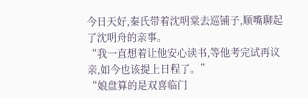今日天好,秦氏带着沈明棠去巡铺子,顺嘴聊起了沈明舟的亲事。
“我一直想着让他安心读书,等他考完试再议亲,如今也该提上日程了。”
“娘盘算的是双喜临门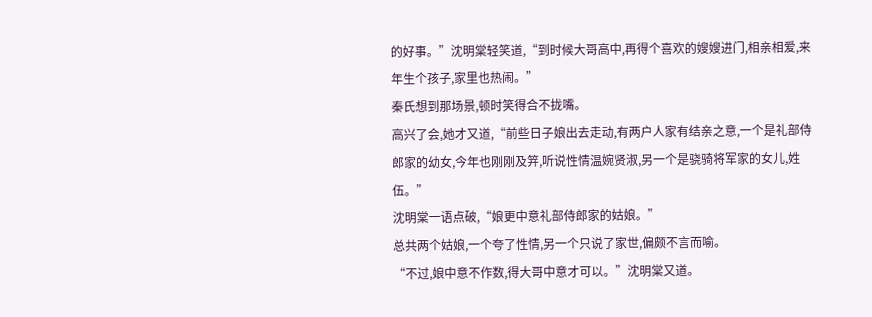的好事。”沈明棠轻笑道,“到时候大哥高中,再得个喜欢的嫂嫂进门,相亲相爱,来年生个孩子,家里也热闹。”
秦氏想到那场景,顿时笑得合不拢嘴。
高兴了会,她才又道,“前些日子娘出去走动,有两户人家有结亲之意,一个是礼部侍郎家的幼女,今年也刚刚及笄,听说性情温婉贤淑,另一个是骁骑将军家的女儿,姓伍。”
沈明棠一语点破,“娘更中意礼部侍郎家的姑娘。”
总共两个姑娘,一个夸了性情,另一个只说了家世,偏颇不言而喻。
“不过,娘中意不作数,得大哥中意才可以。”沈明棠又道。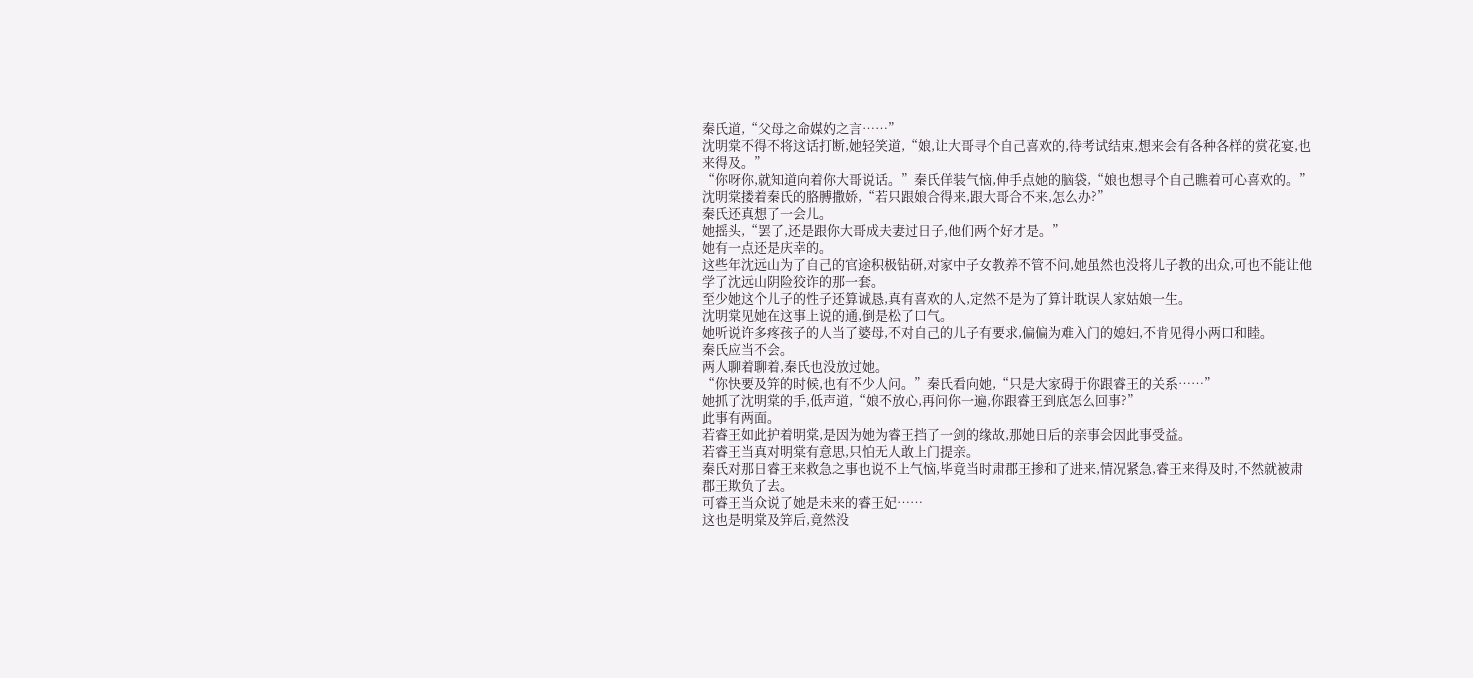秦氏道,“父母之命媒妁之言……”
沈明棠不得不将这话打断,她轻笑道,“娘,让大哥寻个自己喜欢的,待考试结束,想来会有各种各样的赏花宴,也来得及。”
“你呀你,就知道向着你大哥说话。”秦氏佯装气恼,伸手点她的脑袋,“娘也想寻个自己瞧着可心喜欢的。”
沈明棠搂着秦氏的胳膊撒娇,“若只跟娘合得来,跟大哥合不来,怎么办?”
秦氏还真想了一会儿。
她摇头,“罢了,还是跟你大哥成夫妻过日子,他们两个好才是。”
她有一点还是庆幸的。
这些年沈远山为了自己的官途积极钻研,对家中子女教养不管不问,她虽然也没将儿子教的出众,可也不能让他学了沈远山阴险狡诈的那一套。
至少她这个儿子的性子还算诚恳,真有喜欢的人,定然不是为了算计耽误人家姑娘一生。
沈明棠见她在这事上说的通,倒是松了口气。
她听说许多疼孩子的人当了婆母,不对自己的儿子有要求,偏偏为难入门的媳妇,不肯见得小两口和睦。
秦氏应当不会。
两人聊着聊着,秦氏也没放过她。
“你快要及笄的时候,也有不少人问。”秦氏看向她,“只是大家碍于你跟睿王的关系……”
她抓了沈明棠的手,低声道,“娘不放心,再问你一遍,你跟睿王到底怎么回事?”
此事有两面。
若睿王如此护着明棠,是因为她为睿王挡了一剑的缘故,那她日后的亲事会因此事受益。
若睿王当真对明棠有意思,只怕无人敢上门提亲。
秦氏对那日睿王来救急之事也说不上气恼,毕竟当时肃郡王掺和了进来,情况紧急,睿王来得及时,不然就被肃郡王欺负了去。
可睿王当众说了她是未来的睿王妃……
这也是明棠及笄后,竟然没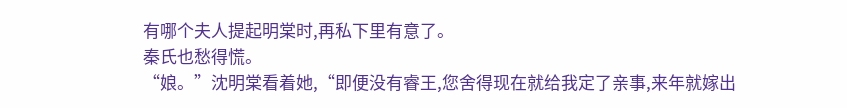有哪个夫人提起明棠时,再私下里有意了。
秦氏也愁得慌。
“娘。”沈明棠看着她,“即便没有睿王,您舍得现在就给我定了亲事,来年就嫁出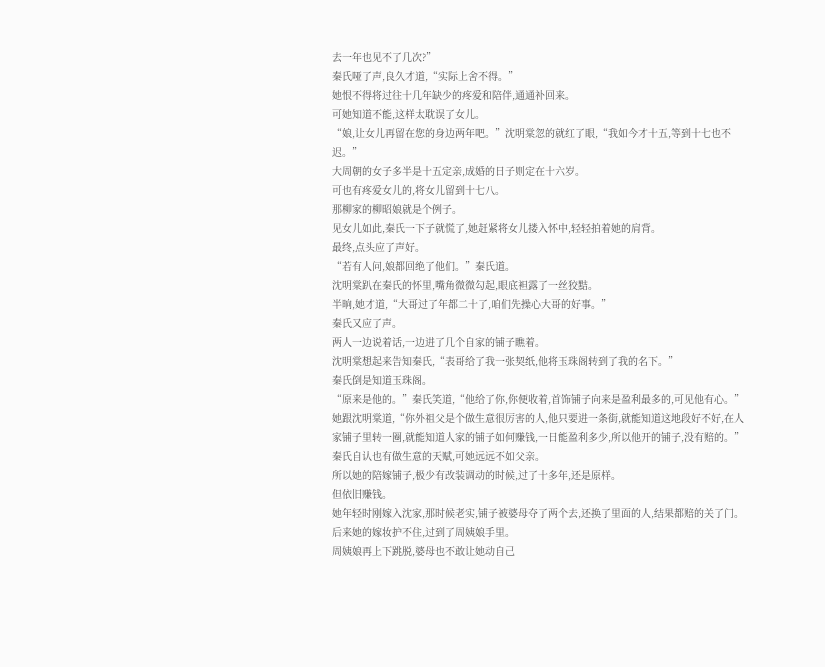去一年也见不了几次?”
秦氏哑了声,良久才道,“实际上舍不得。”
她恨不得将过往十几年缺少的疼爱和陪伴,通通补回来。
可她知道不能,这样太耽误了女儿。
“娘,让女儿再留在您的身边两年吧。”沈明棠忽的就红了眼,“我如今才十五,等到十七也不迟。”
大周朝的女子多半是十五定亲,成婚的日子则定在十六岁。
可也有疼爱女儿的,将女儿留到十七八。
那柳家的柳昭娘就是个例子。
见女儿如此,秦氏一下子就慌了,她赶紧将女儿搂入怀中,轻轻拍着她的肩背。
最终,点头应了声好。
“若有人问,娘都回绝了他们。”秦氏道。
沈明棠趴在秦氏的怀里,嘴角微微勾起,眼底袒露了一丝狡黠。
半晌,她才道,“大哥过了年都二十了,咱们先操心大哥的好事。”
秦氏又应了声。
两人一边说着话,一边进了几个自家的铺子瞧着。
沈明棠想起来告知秦氏,“表哥给了我一张契纸,他将玉珠阁转到了我的名下。”
秦氏倒是知道玉珠阁。
“原来是他的。”秦氏笑道,“他给了你,你便收着,首饰铺子向来是盈利最多的,可见他有心。”
她跟沈明棠道,“你外祖父是个做生意很厉害的人,他只要进一条街,就能知道这地段好不好,在人家铺子里转一圈,就能知道人家的铺子如何赚钱,一日能盈利多少,所以他开的铺子,没有赔的。”
秦氏自认也有做生意的天赋,可她远远不如父亲。
所以她的陪嫁铺子,极少有改装调动的时候,过了十多年,还是原样。
但依旧赚钱。
她年轻时刚嫁入沈家,那时候老实,铺子被婆母夺了两个去,还换了里面的人,结果都赔的关了门。
后来她的嫁妆护不住,过到了周姨娘手里。
周姨娘再上下跳脱,婆母也不敢让她动自己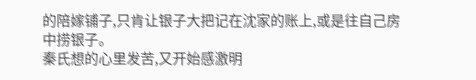的陪嫁铺子,只肯让银子大把记在沈家的账上,或是往自己房中捞银子。
秦氏想的心里发苦,又开始感激明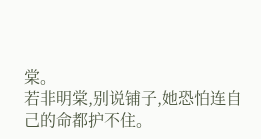棠。
若非明棠,别说铺子,她恐怕连自己的命都护不住。